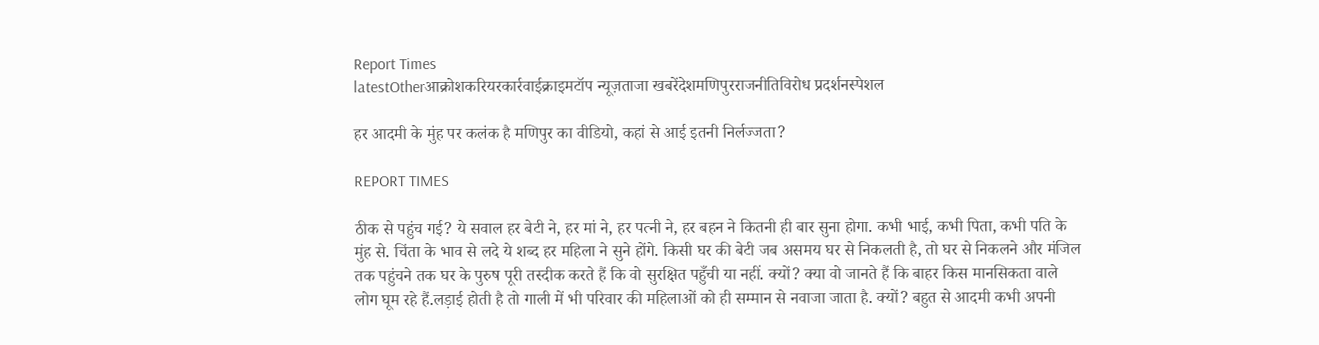Report Times
latestOtherआक्रोशकरियरकार्रवाईक्राइमटॉप न्यूज़ताजा खबरेंदेशमणिपुरराजनीतिविरोध प्रदर्शनस्पेशल

हर आदमी के मुंह पर कलंक है मणिपुर का वीडियो, कहां से आई इतनी निर्लज्जता?

REPORT TIMES

ठीक से पहुंच गई? ये सवाल हर बेटी ने, हर मां ने, हर पत्नी ने, हर बहन ने कितनी ही बार सुना होगा. कभी भाई, कभी पिता, कभी पति के मुंह से. चिंता के भाव से लदे ये शब्द हर महिला ने सुने होंगे. किसी घर की बेटी जब असमय घर से निकलती है, तो घर से निकलने और मंजिल तक पहुंचने तक घर के पुरुष पूरी तस्दीक करते हैं कि वो सुरक्षित पहुँची या नहीं. क्यों? क्या वो जानते हैं कि बाहर किस मानसिकता वाले लोग घूम रहे हैं.लड़ाई होती है तो गाली में भी परिवार की महिलाओं को ही सम्मान से नवाजा जाता है. क्यों? बहुत से आदमी कभी अपनी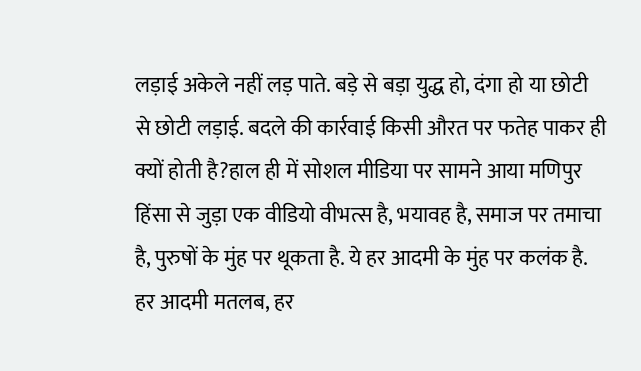लड़ाई अकेले नहीं लड़ पाते. बड़े से बड़ा युद्ध हो, दंगा हो या छोटी से छोटी लड़ाई. बदले की कार्रवाई किसी औरत पर फतेह पाकर ही क्यों होती है?हाल ही में सोशल मीडिया पर सामने आया मणिपुर हिंसा से जुड़ा एक वीडियो वीभत्स है, भयावह है, समाज पर तमाचा है, पुरुषों के मुंह पर थूकता है. ये हर आदमी के मुंह पर कलंक है. हर आदमी मतलब, हर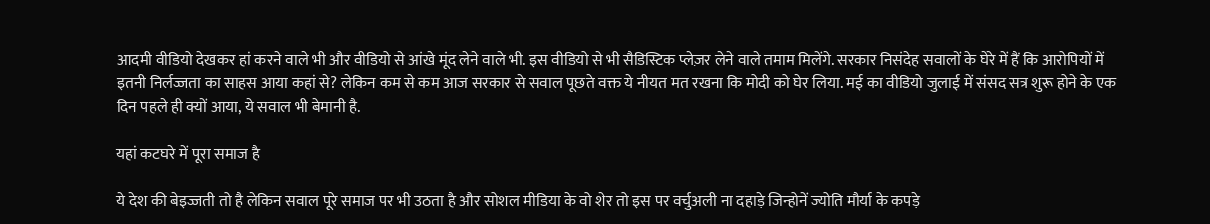आदमी वीडियो देखकर हां करने वाले भी और वीडियो से आंखे मूंद लेने वाले भी. इस वीडियो से भी सैडिस्टिक प्लेज़र लेने वाले तमाम मिलेंगे. सरकार निसंदेह सवालों के घेरे में हैं कि आरोपियों में इतनी निर्लज्जता का साहस आया कहां से? लेकिन कम से कम आज सरकार से सवाल पूछते वक्त ये नीयत मत रखना कि मोदी को घेर लिया. मई का वीडियो जुलाई में संसद सत्र शुरू होने के एक दिन पहले ही क्यों आया, ये सवाल भी बेमानी है.

यहां कटघरे में पूरा समाज है

ये देश की बेइज्जती तो है लेकिन सवाल पूरे समाज पर भी उठता है और सोशल मीडिया के वो शेर तो इस पर वर्चुअली ना दहाड़े जिन्होनें ज्योति मौर्या के कपड़े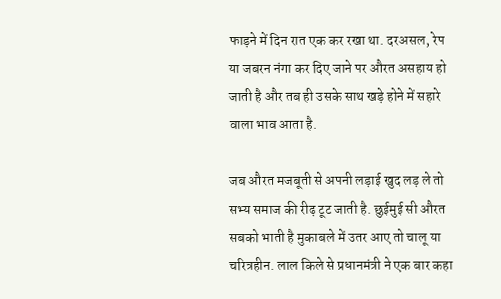फाड़ने में दिन रात एक कर रखा था. दरअसल, रेप या जबरन नंगा कर दिए जाने पर औरत असहाय हो जाती है और तब ही उसके साथ खड़े होने में सहारे वाला भाव आता है.

जब औरत मजबूती से अपनी लड़ाई खुद लड़ ले तो सभ्य समाज की रीढ़ टूट जाती है. छुईमुई सी औरत सबको भाती है मुकाबले में उतर आए तो चालू या चरित्रहीन. लाल किले से प्रधानमंत्री ने एक बार कहा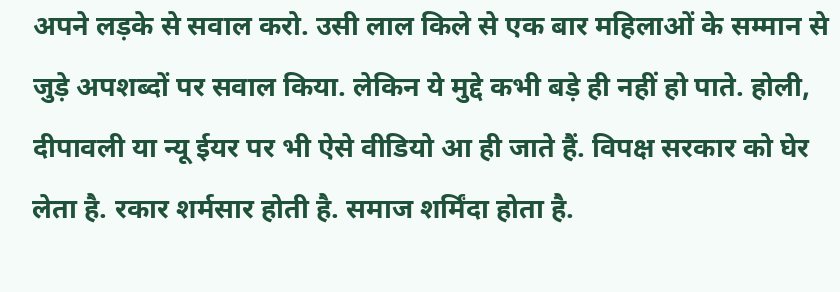अपने लड़के से सवाल करो. उसी लाल किले से एक बार महिलाओं के सम्मान से जुड़े अपशब्दों पर सवाल किया. लेकिन ये मुद्दे कभी बड़े ही नहीं हो पाते. होली, दीपावली या न्यू ईयर पर भी ऐसे वीडियो आ ही जाते हैं. विपक्ष सरकार को घेर लेता है. रकार शर्मसार होती है. समाज शर्मिंदा होता है.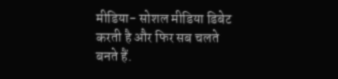मीडिया- सोशल मीडिया डिबेट करती है और फिर सब चलते बनते हैं.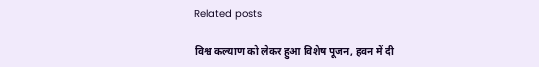Related posts

विश्व कल्याण को लेकर हुआ विशेष पूजन, हवन में दी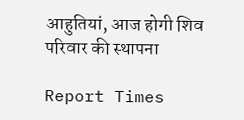आहुतियां, आज होगी शिव परिवार की स्थापना

Report Times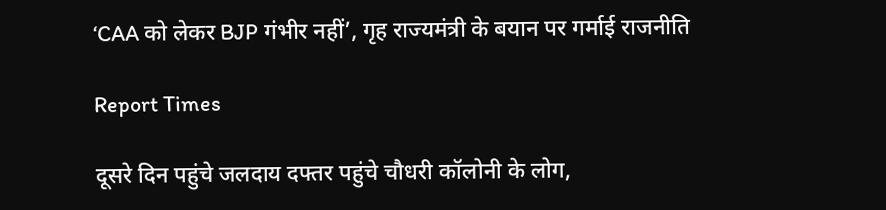‘CAA को लेकर BJP गंभीर नहीं’, गृह राज्यमंत्री के बयान पर गर्माई राजनीति

Report Times

दूसरे दिन पहुंचे जलदाय दफ्तर पहुंचे चौधरी कॉलोनी के लोग,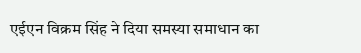एईएन विक्रम सिंह ने दिया समस्या समाधान का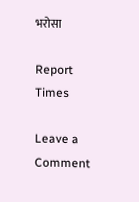भरोसा

Report Times

Leave a Comment